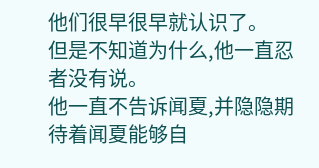他们很早很早就认识了。
但是不知道为什么,他一直忍者没有说。
他一直不告诉闻夏,并隐隐期待着闻夏能够自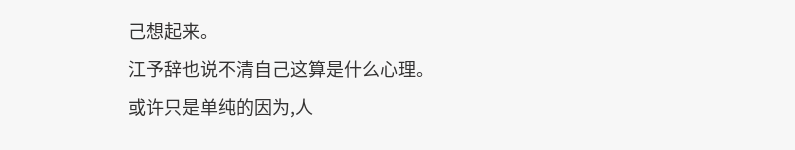己想起来。
江予辞也说不清自己这算是什么心理。
或许只是单纯的因为,人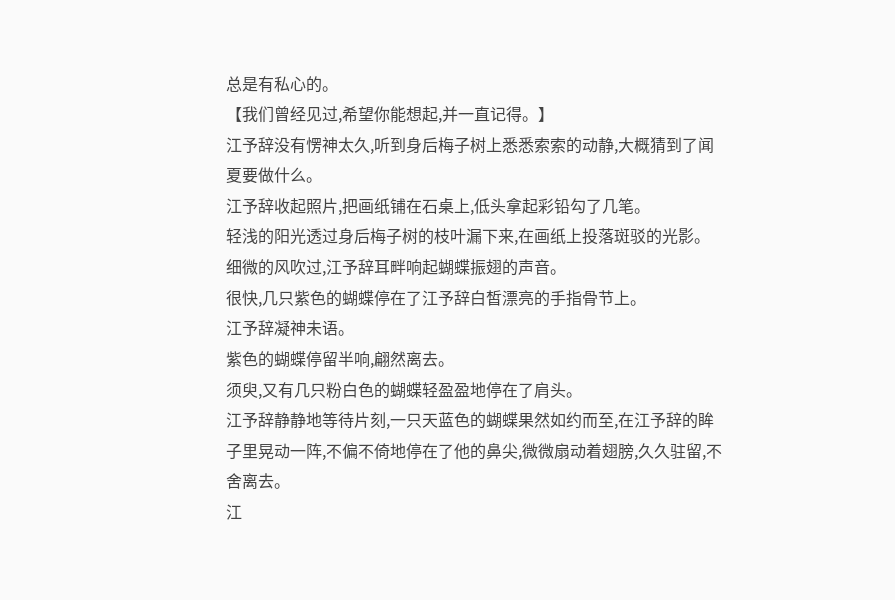总是有私心的。
【我们曾经见过,希望你能想起,并一直记得。】
江予辞没有愣神太久,听到身后梅子树上悉悉索索的动静,大概猜到了闻夏要做什么。
江予辞收起照片,把画纸铺在石桌上,低头拿起彩铅勾了几笔。
轻浅的阳光透过身后梅子树的枝叶漏下来,在画纸上投落斑驳的光影。
细微的风吹过,江予辞耳畔响起蝴蝶振翅的声音。
很快,几只紫色的蝴蝶停在了江予辞白皙漂亮的手指骨节上。
江予辞凝神未语。
紫色的蝴蝶停留半响,翩然离去。
须臾,又有几只粉白色的蝴蝶轻盈盈地停在了肩头。
江予辞静静地等待片刻,一只天蓝色的蝴蝶果然如约而至,在江予辞的眸子里晃动一阵,不偏不倚地停在了他的鼻尖,微微扇动着翅膀,久久驻留,不舍离去。
江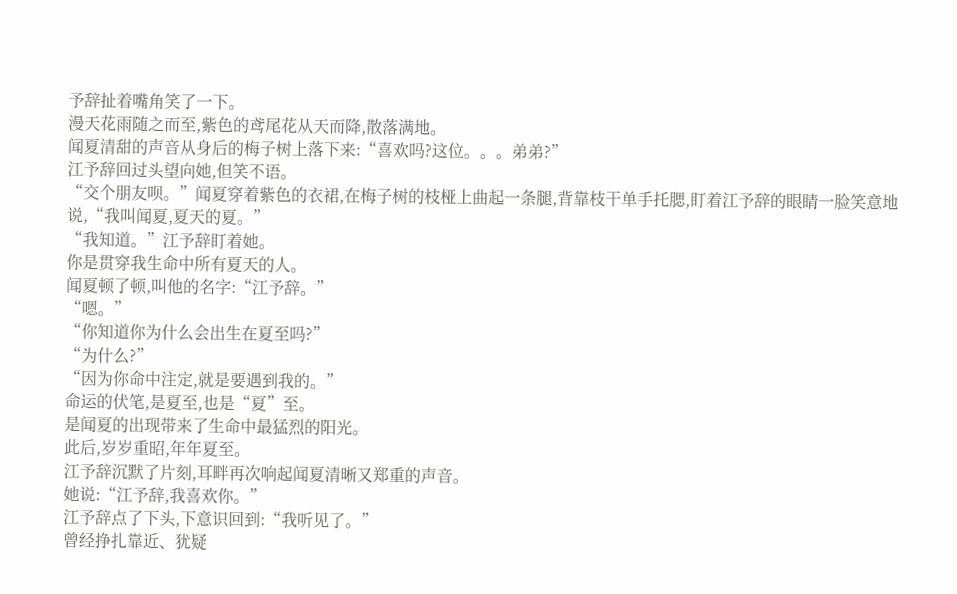予辞扯着嘴角笑了一下。
漫天花雨随之而至,紫色的鸢尾花从天而降,散落满地。
闻夏清甜的声音从身后的梅子树上落下来:“喜欢吗?这位。。。弟弟?”
江予辞回过头望向她,但笑不语。
“交个朋友呗。”闻夏穿着紫色的衣裙,在梅子树的枝桠上曲起一条腿,背靠枝干单手托腮,盯着江予辞的眼睛一脸笑意地说,“我叫闻夏,夏天的夏。”
“我知道。”江予辞盯着她。
你是贯穿我生命中所有夏天的人。
闻夏顿了顿,叫他的名字:“江予辞。”
“嗯。”
“你知道你为什么会出生在夏至吗?”
“为什么?”
“因为你命中注定,就是要遇到我的。”
命运的伏笔,是夏至,也是“夏”至。
是闻夏的出现带来了生命中最猛烈的阳光。
此后,岁岁重昭,年年夏至。
江予辞沉默了片刻,耳畔再次响起闻夏清晰又郑重的声音。
她说:“江予辞,我喜欢你。”
江予辞点了下头,下意识回到:“我听见了。”
曾经挣扎靠近、犹疑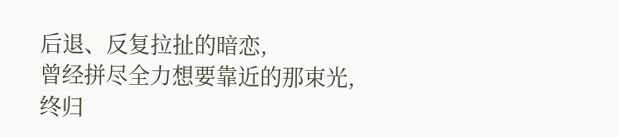后退、反复拉扯的暗恋,
曾经拼尽全力想要靠近的那束光,
终归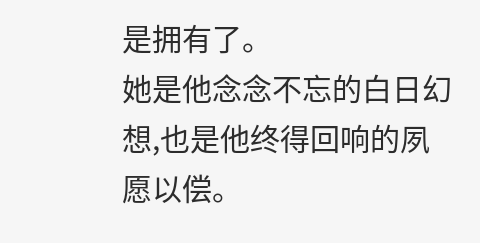是拥有了。
她是他念念不忘的白日幻想,也是他终得回响的夙愿以偿。